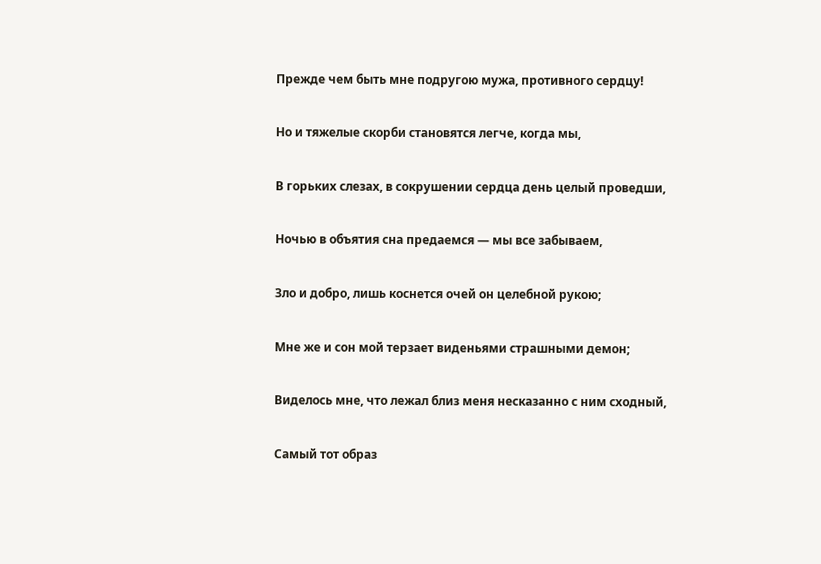Прежде чем быть мне подругою мужа, противного сердцу!

Но и тяжелые скорби становятся легче, когда мы,

В горьких слезах, в сокрушении сердца день целый проведши,

Ночью в объятия сна предаемся — мы все забываем,

Зло и добро, лишь коснется очей он целебной рукою;

Мне же и сон мой терзает виденьями страшными демон;

Виделось мне, что лежал близ меня несказанно с ним сходный,

Самый тот образ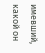имевший, какой он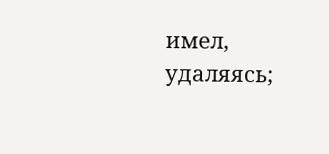имел, удаляясь;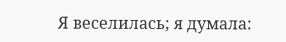Я веселилась; я думала: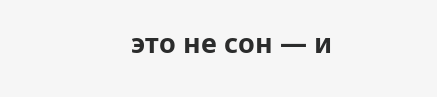это не сон — и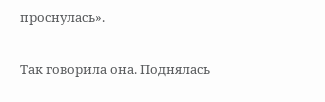проснулась».

Так говорила она. Поднялась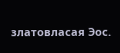златовласая Эос.